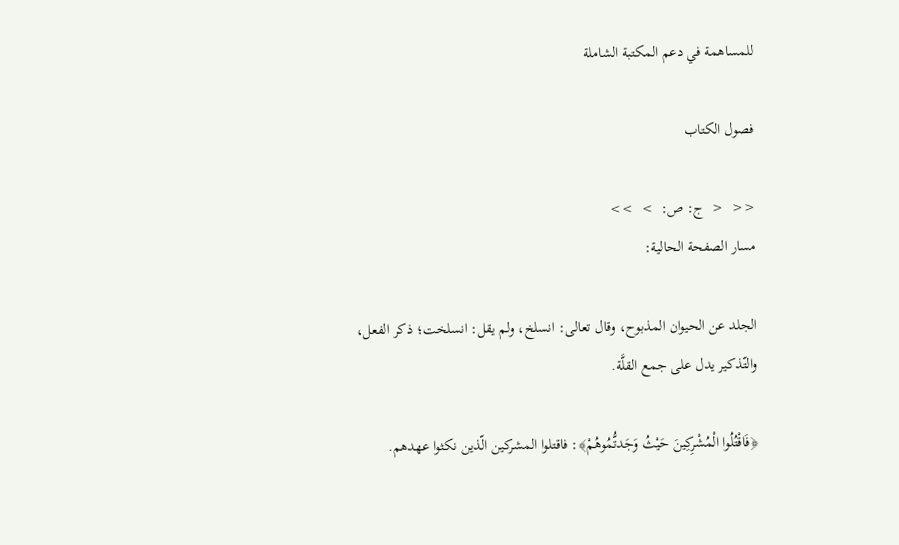للمساهمة في دعم المكتبة الشاملة

فصول الكتاب

<<  <  ج: ص:  >  >>
مسار الصفحة الحالية:

الجلد عن الحيوان المذبوح، وقال تعالى: انسلخ، ولم يقل: انسلخت؛ ذكر الفعل، والتّذكير يدل على جمع القلَّة.

﴿فَاقْتُلُوا الْمُشْرِكِينَ حَيْثُ وَجَدتُّمُوهُمْ﴾: فاقتلوا المشركين الّذين نكثوا عهدهم.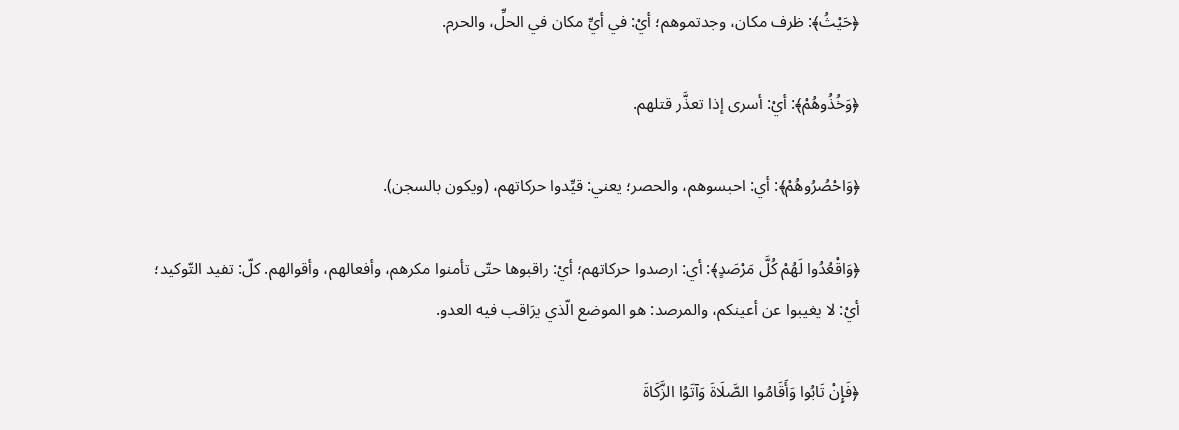﴿حَيْثُ﴾: ظرف مكان، وجدتموهم؛ أيْ: في أيِّ مكان في الحلِّ، والحرم.

﴿وَخُذُوهُمْ﴾: أيْ: أسرى إذا تعذَّر قتلهم.

﴿وَاحْصُرُوهُمْ﴾: أي: احبسوهم، والحصر؛ يعني: قيِّدوا حركاتهم، (ويكون بالسجن).

﴿وَاقْعُدُوا لَهُمْ كُلَّ مَرْصَدٍ﴾: أي: ارصدوا حركاتهم؛ أيْ: راقبوها حتّى تأمنوا مكرهم، وأفعالهم، وأقوالهم. كلّ: تفيد التّوكيد؛ أيْ: لا يغيبوا عن أعينكم، والمرصد: هو الموضع الّذي يرَاقب فيه العدو.

﴿فَإِنْ تَابُوا وَأَقَامُوا الصَّلَاةَ وَآتَوُا الزَّكَاةَ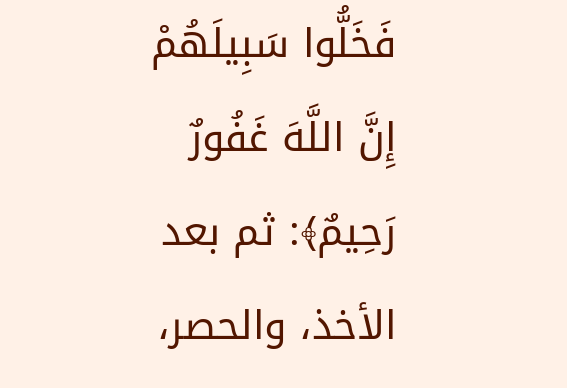فَخَلُّوا سَبِيلَهُمْ إِنَّ اللَّهَ غَفُورٌ رَحِيمٌ﴾: ثم بعد الأخذ، والحصر،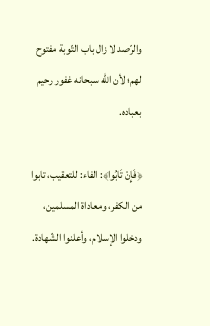والرّصد لا زال باب التّوبة مفتوح لهم؛ لأن الله سبحانه غفور رحيم بعباده.

﴿فَإِنْ تَابُوا﴾: الفاء: للتعقيب، تابوا من الكفر، ومعاداة المسلمين، ودخلوا الإسلام، وأعلنوا الشّهادة.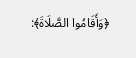﴿وَأَقَامُوا الصَّلَاةَ﴾: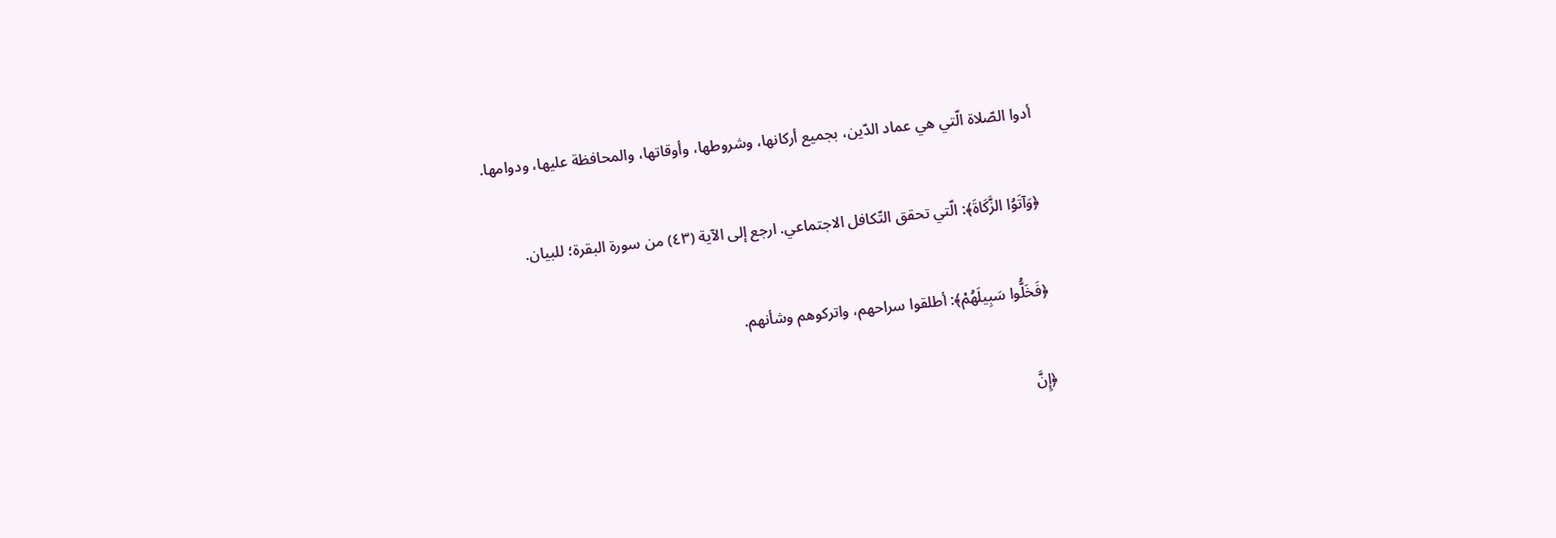أدوا الصّلاة الّتي هي عماد الدّين، بجميع أركانها، وشروطها، وأوقاتها، والمحافظة عليها، ودوامها.

﴿وَآتَوُا الزَّكَاةَ﴾: الّتي تحقق التّكافل الاجتماعي. ارجع إلى الآية (٤٣) من سورة البقرة؛ للبيان.

﴿فَخَلُّوا سَبِيلَهُمْ﴾: أطلقوا سراحهم، واتركوهم وشأنهم.

﴿إِنَّ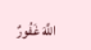اللَّهَ غَفُورٌ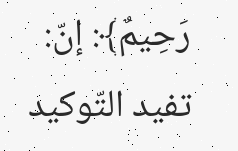رَحِيمٌ﴾: إنّ: تفيد التّوكيد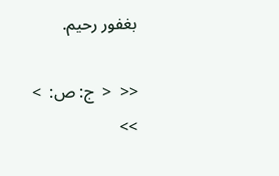بغفور رحيم.

<<  <  ج: ص:  >  >>